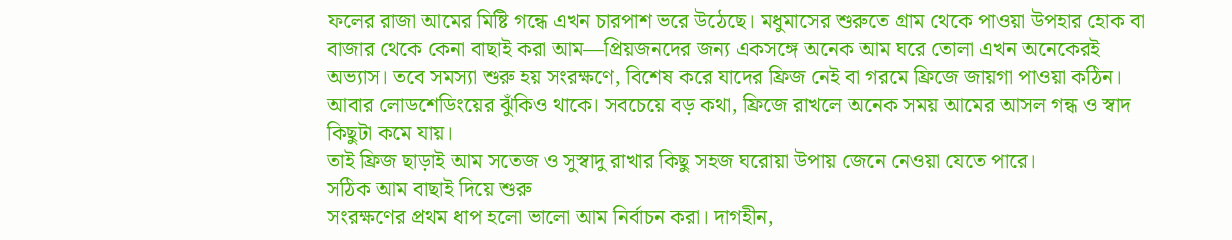ফলের রাজা আমের মিষ্টি গন্ধে এখন চারপাশ ভরে উঠেছে। মধুমাসের শুরুতে গ্রাম থেকে পাওয়া উপহার হোক বা বাজার থেকে কেনা বাছাই করা আম—প্রিয়জনদের জন্য একসঙ্গে অনেক আম ঘরে তোলা এখন অনেকেরই অভ্যাস। তবে সমস্যা শুরু হয় সংরক্ষণে, বিশেষ করে যাদের ফ্রিজ নেই বা গরমে ফ্রিজে জায়গা পাওয়া কঠিন। আবার লোডশেডিংয়ের ঝুঁকিও থাকে। সবচেয়ে বড় কথা, ফ্রিজে রাখলে অনেক সময় আমের আসল গন্ধ ও স্বাদ কিছুটা কমে যায়।
তাই ফ্রিজ ছাড়াই আম সতেজ ও সুস্বাদু রাখার কিছু সহজ ঘরোয়া উপায় জেনে নেওয়া যেতে পারে।
সঠিক আম বাছাই দিয়ে শুরু
সংরক্ষণের প্রথম ধাপ হলো ভালো আম নির্বাচন করা। দাগহীন,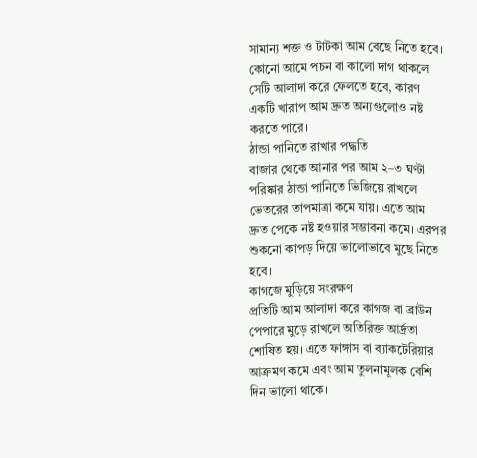সামান্য শক্ত ও টাটকা আম বেছে নিতে হবে। কোনো আমে পচন বা কালো দাগ থাকলে সেটি আলাদা করে ফেলতে হবে, কারণ একটি খারাপ আম দ্রুত অন্যগুলোও নষ্ট করতে পারে।
ঠান্ডা পানিতে রাখার পদ্ধতি
বাজার থেকে আনার পর আম ২–৩ ঘণ্টা পরিষ্কার ঠান্ডা পানিতে ভিজিয়ে রাখলে ভেতরের তাপমাত্রা কমে যায়। এতে আম দ্রুত পেকে নষ্ট হওয়ার সম্ভাবনা কমে। এরপর শুকনো কাপড় দিয়ে ভালোভাবে মুছে নিতে হবে।
কাগজে মুড়িয়ে সংরক্ষণ
প্রতিটি আম আলাদা করে কাগজ বা ব্রাউন পেপারে মুড়ে রাখলে অতিরিক্ত আর্দ্রতা শোষিত হয়। এতে ফাঙ্গাস বা ব্যাকটেরিয়ার আক্রমণ কমে এবং আম তুলনামূলক বেশি দিন ভালো থাকে।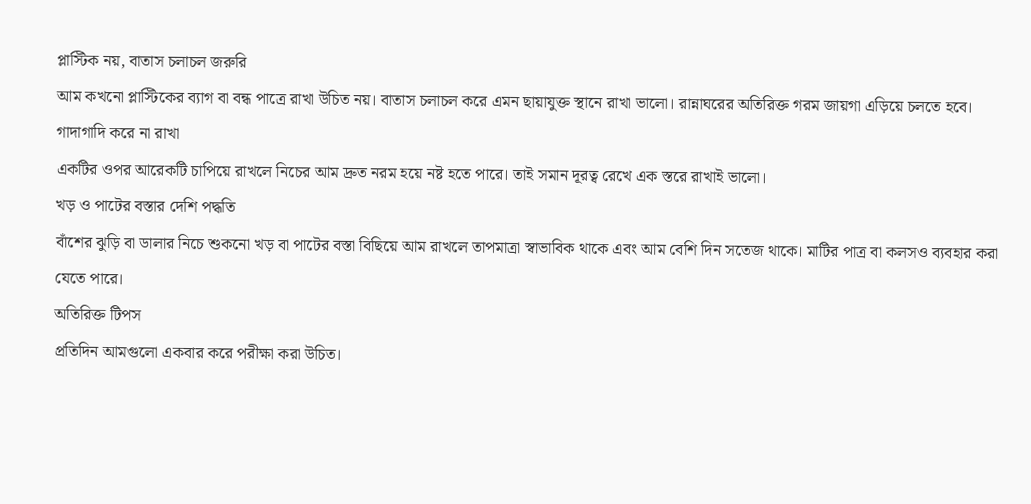প্লাস্টিক নয়, বাতাস চলাচল জরুরি
আম কখনো প্লাস্টিকের ব্যাগ বা বন্ধ পাত্রে রাখা উচিত নয়। বাতাস চলাচল করে এমন ছায়াযুক্ত স্থানে রাখা ভালো। রান্নাঘরের অতিরিক্ত গরম জায়গা এড়িয়ে চলতে হবে।
গাদাগাদি করে না রাখা
একটির ওপর আরেকটি চাপিয়ে রাখলে নিচের আম দ্রুত নরম হয়ে নষ্ট হতে পারে। তাই সমান দূরত্ব রেখে এক স্তরে রাখাই ভালো।
খড় ও পাটের বস্তার দেশি পদ্ধতি
বাঁশের ঝুড়ি বা ডালার নিচে শুকনো খড় বা পাটের বস্তা বিছিয়ে আম রাখলে তাপমাত্রা স্বাভাবিক থাকে এবং আম বেশি দিন সতেজ থাকে। মাটির পাত্র বা কলসও ব্যবহার করা যেতে পারে।
অতিরিক্ত টিপস
প্রতিদিন আমগুলো একবার করে পরীক্ষা করা উচিত।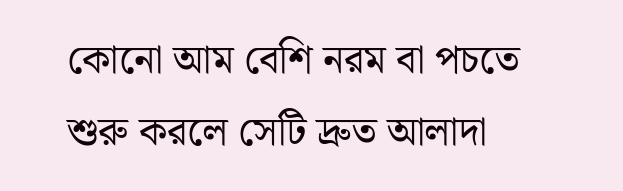কোনো আম বেশি নরম বা পচতে শুরু করলে সেটি দ্রুত আলাদা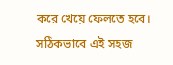করে খেয়ে ফেলতে হবে।
সঠিকভাবে এই সহজ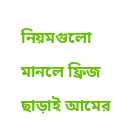নিয়মগুলো মানলে ফ্রিজ ছাড়াই আমের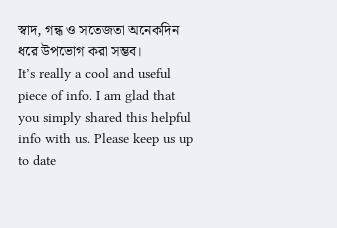স্বাদ, গন্ধ ও সতেজতা অনেকদিন ধরে উপভোগ করা সম্ভব।
It’s really a cool and useful piece of info. I am glad that you simply shared this helpful info with us. Please keep us up to date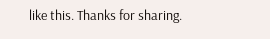like this. Thanks for sharing.